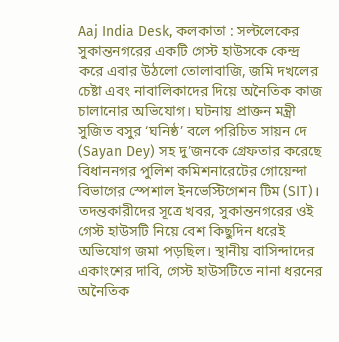Aaj India Desk, কলকাতা : সল্টলেকের সুকান্তনগরের একটি গেস্ট হাউসকে কেন্দ্র করে এবার উঠলো তোলাবাজি, জমি দখলের চেষ্টা এবং নাবালিকাদের দিয়ে অনৈতিক কাজ চালানোর অভিযোগ। ঘটনায় প্রাক্তন মন্ত্রী সুজিত বসুর ‘ঘনিষ্ঠ’ বলে পরিচিত সায়ন দে (Sayan Dey) সহ দু’জনকে গ্রেফতার করেছে বিধাননগর পুলিশ কমিশনারেটের গোয়েন্দা বিভাগের স্পেশাল ইনভেস্টিগেশন টিম (SIT)।
তদন্তকারীদের সূত্রে খবর, সুকান্তনগরের ওই গেস্ট হাউসটি নিয়ে বেশ কিছুদিন ধরেই অভিযোগ জমা পড়ছিল। স্থানীয় বাসিন্দাদের একাংশের দাবি, গেস্ট হাউসটিতে নানা ধরনের অনৈতিক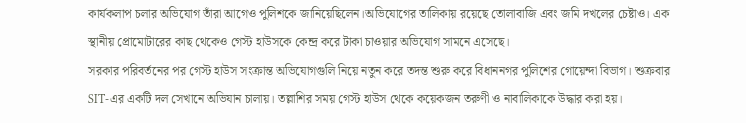কার্যকলাপ চলার অভিযোগ তাঁরা আগেও পুলিশকে জানিয়েছিলেন।অভিযোগের তালিকায় রয়েছে তোলাবাজি এবং জমি দখলের চেষ্টাও। এক স্থানীয় প্রোমোটারের কাছ থেকেও গেস্ট হাউসকে কেন্দ্র করে টাকা চাওয়ার অভিযোগ সামনে এসেছে।
সরকার পরিবর্তনের পর গেস্ট হাউস সংক্রান্ত অভিযোগগুলি নিয়ে নতুন করে তদন্ত শুরু করে বিধাননগর পুলিশের গোয়েন্দা বিভাগ। শুক্রবার SIT-এর একটি দল সেখানে অভিযান চালায়। তল্লাশির সময় গেস্ট হাউস থেকে কয়েকজন তরুণী ও নাবালিকাকে উদ্ধার করা হয়।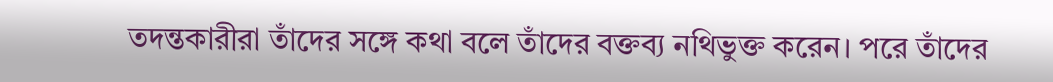তদন্তকারীরা তাঁদের সঙ্গে কথা বলে তাঁদের বক্তব্য নথিভুক্ত করেন। পরে তাঁদের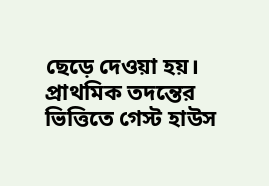ছেড়ে দেওয়া হয়।
প্রাথমিক তদন্তের ভিত্তিতে গেস্ট হাউস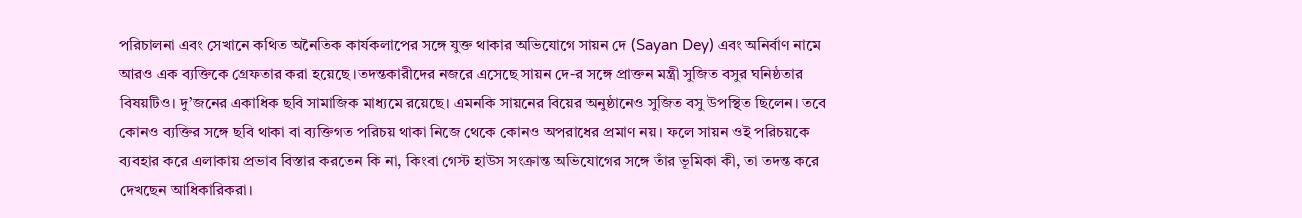পরিচালনা এবং সেখানে কথিত অনৈতিক কার্যকলাপের সঙ্গে যুক্ত থাকার অভিযোগে সায়ন দে (Sayan Dey) এবং অনির্বাণ নামে আরও এক ব্যক্তিকে গ্রেফতার করা হয়েছে ।তদন্তকারীদের নজরে এসেছে সায়ন দে-র সঙ্গে প্রাক্তন মন্ত্রী সুজিত বসুর ঘনিষ্ঠতার বিষয়টিও। দু’জনের একাধিক ছবি সামাজিক মাধ্যমে রয়েছে। এমনকি সায়নের বিয়ের অনুষ্ঠানেও সুজিত বসু উপস্থিত ছিলেন। তবে কোনও ব্যক্তির সঙ্গে ছবি থাকা বা ব্যক্তিগত পরিচয় থাকা নিজে থেকে কোনও অপরাধের প্রমাণ নয়। ফলে সায়ন ওই পরিচয়কে ব্যবহার করে এলাকায় প্রভাব বিস্তার করতেন কি না, কিংবা গেস্ট হাউস সংক্রান্ত অভিযোগের সঙ্গে তাঁর ভূমিকা কী, তা তদন্ত করে দেখছেন আধিকারিকরা।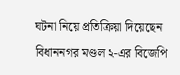ঘটনা নিয়ে প্রতিক্রিয়া দিয়েছেন বিধাননগর মণ্ডল ২-এর বিজেপি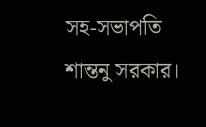সহ-সভাপতি শান্তনু সরকার।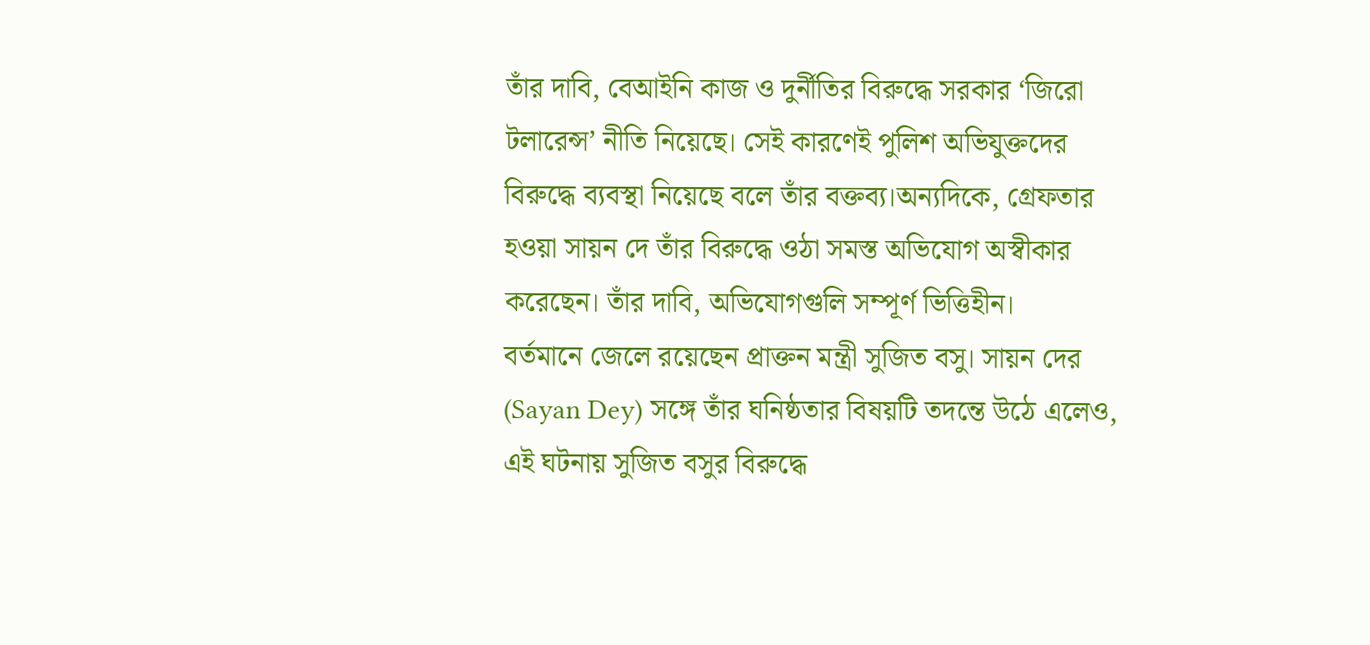তাঁর দাবি, বেআইনি কাজ ও দুর্নীতির বিরুদ্ধে সরকার ‘জিরো টলারেন্স’ নীতি নিয়েছে। সেই কারণেই পুলিশ অভিযুক্তদের বিরুদ্ধে ব্যবস্থা নিয়েছে বলে তাঁর বক্তব্য।অন্যদিকে, গ্রেফতার হওয়া সায়ন দে তাঁর বিরুদ্ধে ওঠা সমস্ত অভিযোগ অস্বীকার করেছেন। তাঁর দাবি, অভিযোগগুলি সম্পূর্ণ ভিত্তিহীন।
বর্তমানে জেলে রয়েছেন প্রাক্তন মন্ত্রী সুজিত বসু। সায়ন দের (Sayan Dey) সঙ্গে তাঁর ঘনিষ্ঠতার বিষয়টি তদন্তে উঠে এলেও, এই ঘটনায় সুজিত বসুর বিরুদ্ধে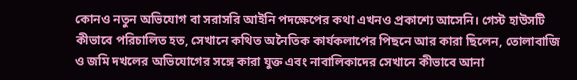কোনও নতুন অভিযোগ বা সরাসরি আইনি পদক্ষেপের কথা এখনও প্রকাশ্যে আসেনি। গেস্ট হাউসটি কীভাবে পরিচালিত হত, সেখানে কথিত অনৈতিক কার্যকলাপের পিছনে আর কারা ছিলেন, তোলাবাজি ও জমি দখলের অভিযোগের সঙ্গে কারা যুক্ত এবং নাবালিকাদের সেখানে কীভাবে আনা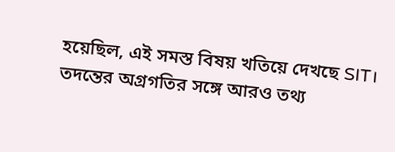হয়েছিল, এই সমস্ত বিষয় খতিয়ে দেখছে SIT। তদন্তের অগ্রগতির সঙ্গে আরও তথ্য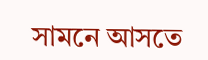সামনে আসতে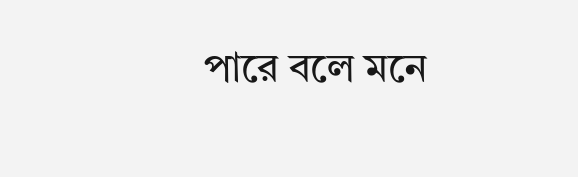পারে বলে মনে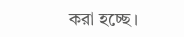করা হচ্ছে।